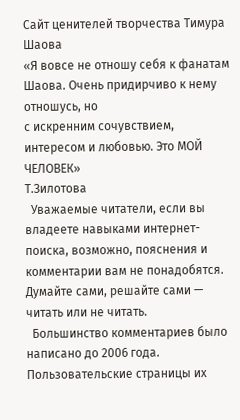Сайт ценителей творчества Тимура Шаова
«Я вовсе не отношу себя к фанатам Шаова. Очень придирчиво к нему отношусь, но
с искренним сочувствием, интересом и любовью. Это МОЙ ЧЕЛОВЕК»
Т.Зилотова
  Уважаемые читатели, если вы владеете навыками интернет-поиска, возможно, пояснения и комментарии вам не понадобятся. Думайте сами, решайте сами — читать или не читать.
  Большинство комментариев было написано до 2006 года. Пользовательские страницы их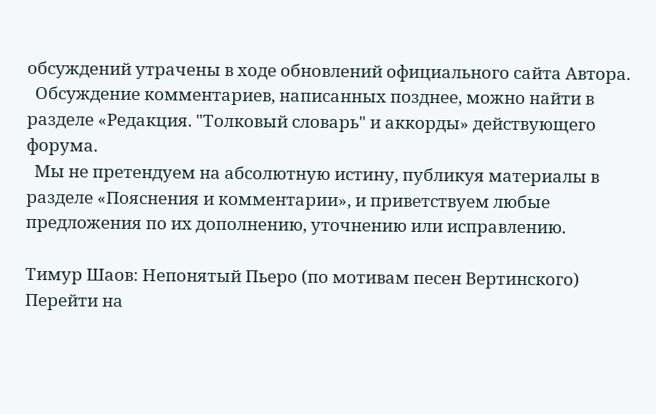обсуждений утрачены в ходе обновлений официального сайта Автора.
  Обсуждение комментариев, написанных позднее, можно найти в разделе «Редакция. "Толковый словарь" и аккорды» действующего форума.
  Мы не претендуем на абсолютную истину, публикуя материалы в разделе «Пояснения и комментарии», и приветствуем любые предложения по их дополнению, уточнению или исправлению.

Тимур Шаов: Непонятый Пьеро (по мотивам песен Вертинского)
Перейти на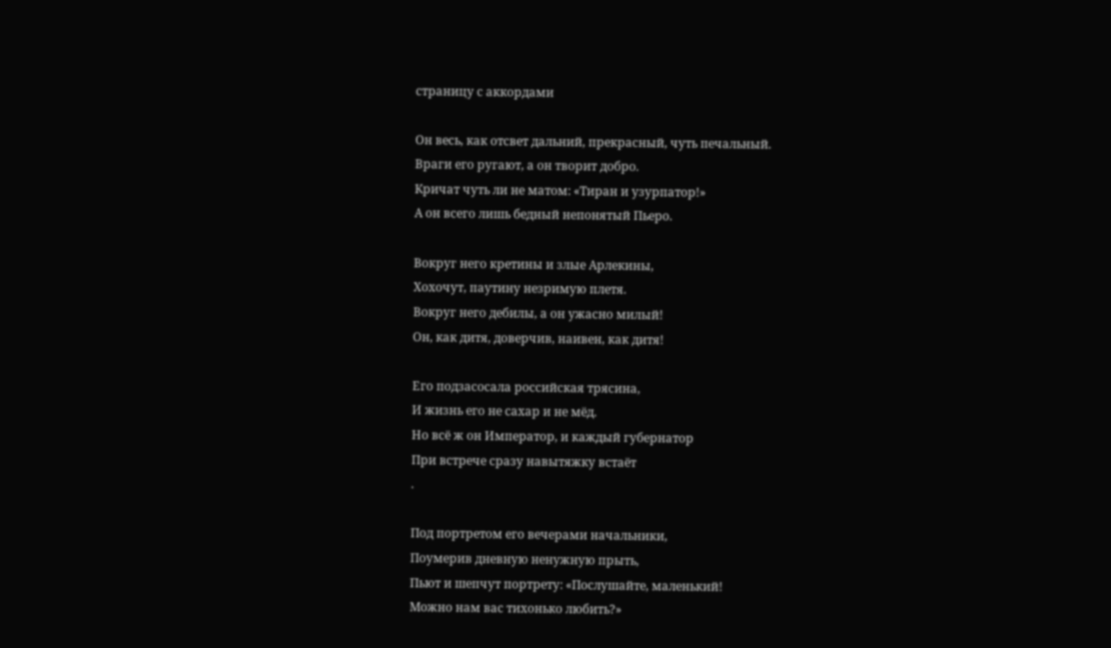страницу с аккордами

Он весь, как отсвет дальний, прекрасный, чуть печальный.
Враги его ругают, а он творит добро.
Кричат чуть ли не матом: «Тиран и узурпатор!»
А он всего лишь бедный непонятый Пьеро.

Вокруг него кретины и злые Арлекины,
Хохочут, паутину незримую плетя.
Вокруг него дебилы, а он ужасно милый!
Он, как дитя, доверчив, наивен, как дитя!

Его подзасосала российская трясина,
И жизнь его не сахар и не мёд.
Но всё ж он Император, и каждый губернатор
При встрече сразу навытяжку встаёт
.

Под портретом его вечерами начальники,
Поумерив дневную ненужную прыть,
Пьют и шепчут портрету: «Послушайте, маленький!
Можно нам вас тихонько любить?»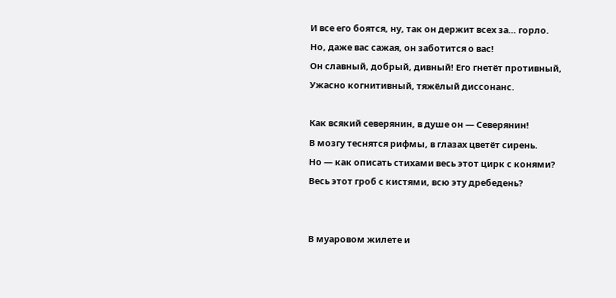И все его боятся, ну, так он держит всех за… горло.
Но, даже вас сажая, он заботится о вас!
Он славный, добрый, дивный! Его гнетёт противный,
Ужасно когнитивный, тяжёлый диссонанс.

Как всякий северянин, в душе он — Северянин!
В мозгу теснятся рифмы, в глазах цветёт сирень.
Но — как описать стихами весь этот цирк с конями?
Весь этот гроб с кистями, всю эту дребедень?


В муаровом жилете и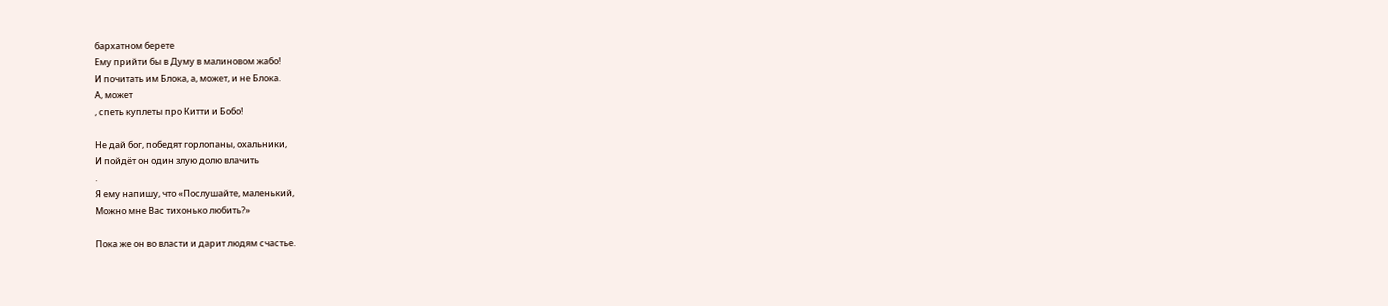бархатном берете
Ему прийти бы в Думу в малиновом жабо!
И почитать им Блока, а, может, и не Блока.
А, может
, спеть куплеты про Китти и Бобо!

Не дай бог, победят горлопаны, охальники,
И пойдёт он один злую долю влачить
.
Я ему напишу, что «Послушайте, маленький,
Можно мне Вас тихонько любить?»

Пока же он во власти и дарит людям счастье.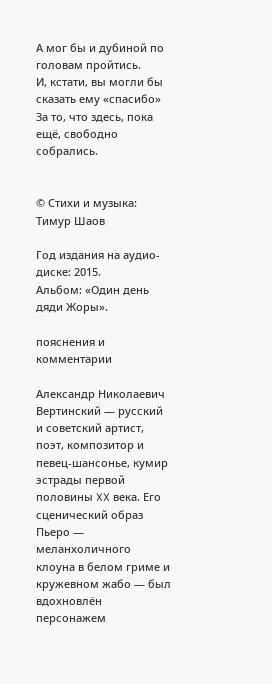А мог бы и дубиной по головам пройтись.
И, кстати, вы могли бы сказать ему «спасибо»
За то, что здесь, пока ещё, свободно собрались.


© Стихи и музыка: Тимур Шаов

Год издания на аудио-диске: 2015.
Альбом: «Один день дяди Жоры».

пояснения и комментарии

Александр Николаевич Вертинский — русский и советский артист, поэт, композитор и певец-шансонье, кумир эстрады первой половины XX века. Его сценический образ Пьеро — меланхоличного клоуна в белом гриме и кружевном жабо — был вдохновлён персонажем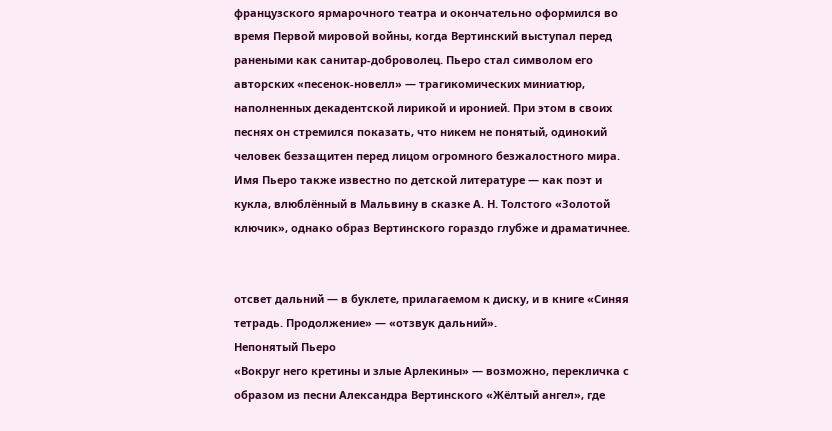французского ярмарочного театра и окончательно оформился во время Первой мировой войны, когда Вертинский выступал перед ранеными как санитар-доброволец. Пьеро стал символом его авторских «песенок-новелл» — трагикомических миниатюр, наполненных декадентской лирикой и иронией. При этом в своих песнях он стремился показать, что никем не понятый, одинокий человек беззащитен перед лицом огромного безжалостного мира.
Имя Пьеро также известно по детской литературе — как поэт и кукла, влюблённый в Мальвину в сказке А. Н. Толстого «Золотой ключик», однако образ Вертинского гораздо глубже и драматичнее.


отсвет дальний — в буклете, прилагаемом к диску, и в книге «Синяя тетрадь. Продолжение» — «отзвук дальний».
Непонятый Пьеро
«Вокруг него кретины и злые Арлекины» — возможно, перекличка с образом из песни Александра Вертинского «Жёлтый ангел», где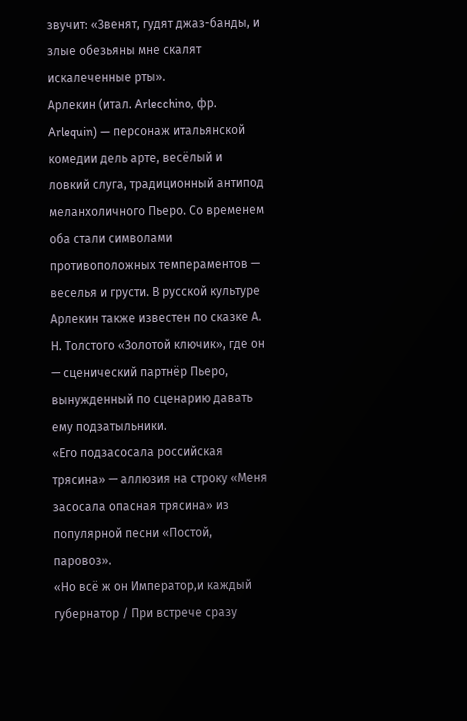звучит: «Звенят, гудят джаз-банды, и злые обезьяны мне скалят искалеченные рты».
Арлекин (итал. Arlecchino, фр. Arlequin) — персонаж итальянской комедии дель арте, весёлый и ловкий слуга, традиционный антипод меланхоличного Пьеро. Со временем оба стали символами противоположных темпераментов — веселья и грусти. В русской культуре Арлекин также известен по сказке А. Н. Толстого «Золотой ключик», где он — сценический партнёр Пьеро, вынужденный по сценарию давать ему подзатыльники.
«Его подзасосала российская трясина» — аллюзия на строку «Меня засосала опасная трясина» из популярной песни «Постой, паровоз».
«Но всё ж он Император,и каждый губернатор / При встрече сразу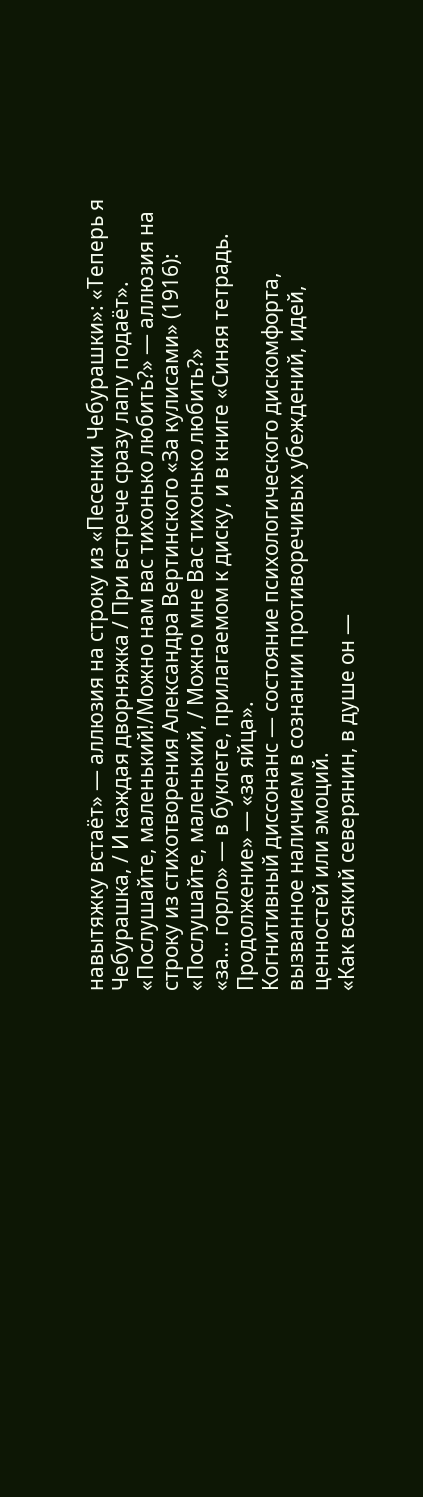навытяжку встаёт» — аллюзия на строку из «Песенки Чебурашки»: «Теперь я Чебурашка, / И каждая дворняжка / При встрече сразу лапу подаёт».
«Послушайте, маленький!/Можно нам вас тихонько любить?» — аллюзия на строку из стихотворения Александра Вертинского «За кулисами» (1916): «Послушайте, маленький, / Можно мне Вас тихонько любить?»
«за… горло» — в буклете, прилагаемом к диску, и в книге «Синяя тетрадь. Продолжение» — «за яйца».
Когнитивный диссонанс — состояние психологического дискомфорта, вызванное наличием в сознании противоречивых убеждений, идей, ценностей или эмоций.
«Как всякий северянин, в душе он —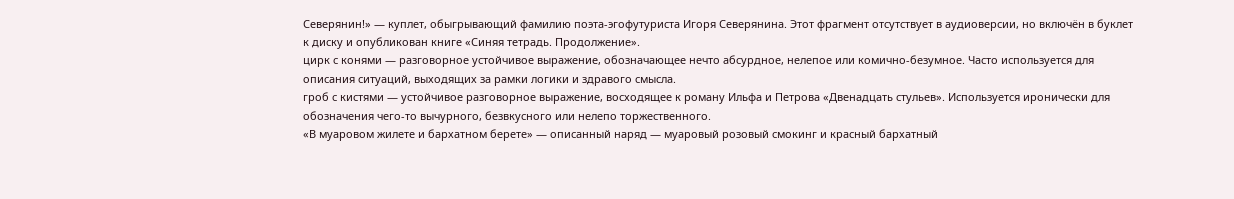Северянин!» — куплет, обыгрывающий фамилию поэта-эгофутуриста Игоря Северянина. Этот фрагмент отсутствует в аудиоверсии, но включён в буклет к диску и опубликован книге «Синяя тетрадь. Продолжение».
цирк с конями — разговорное устойчивое выражение, обозначающее нечто абсурдное, нелепое или комично-безумное. Часто используется для описания ситуаций, выходящих за рамки логики и здравого смысла.
гроб с кистями — устойчивое разговорное выражение, восходящее к роману Ильфа и Петрова «Двенадцать стульев». Используется иронически для обозначения чего-то вычурного, безвкусного или нелепо торжественного.
«В муаровом жилете и бархатном берете» — описанный наряд — муаровый розовый смокинг и красный бархатный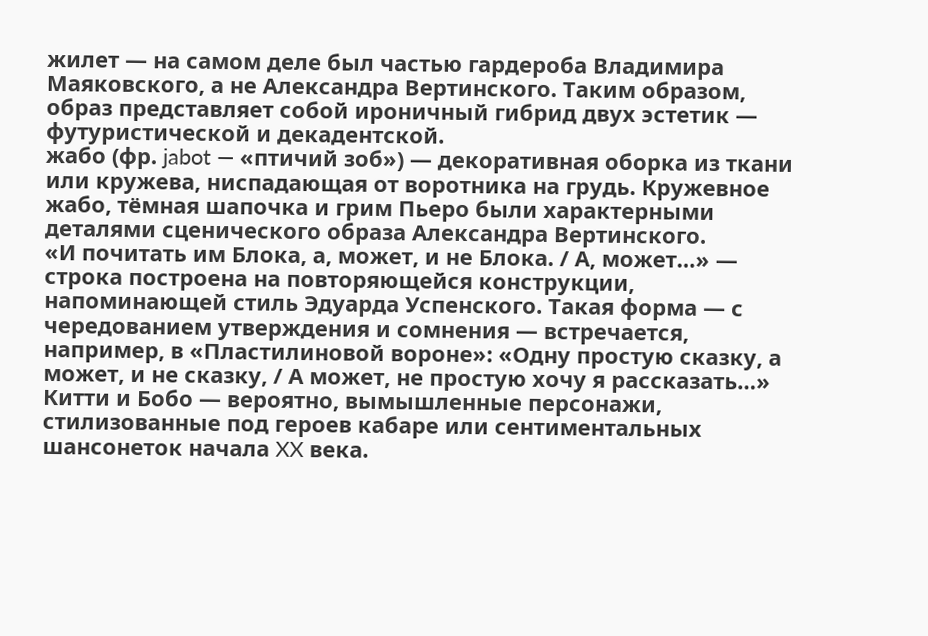жилет — на самом деле был частью гардероба Владимира Маяковского, а не Александра Вертинского. Таким образом, образ представляет собой ироничный гибрид двух эстетик — футуристической и декадентской.
жабо (фр. jabot — «птичий зоб») — декоративная оборка из ткани или кружева, ниспадающая от воротника на грудь. Кружевное жабо, тёмная шапочка и грим Пьеро были характерными деталями сценического образа Александра Вертинского.
«И почитать им Блока, а, может, и не Блока. / А, может…» — строка построена на повторяющейся конструкции, напоминающей стиль Эдуарда Успенского. Такая форма — с чередованием утверждения и сомнения — встречается, например, в «Пластилиновой вороне»: «Одну простую сказку, а может, и не сказку, / А может, не простую хочу я рассказать…»
Китти и Бобо — вероятно, вымышленные персонажи, стилизованные под героев кабаре или сентиментальных шансонеток начала XX века.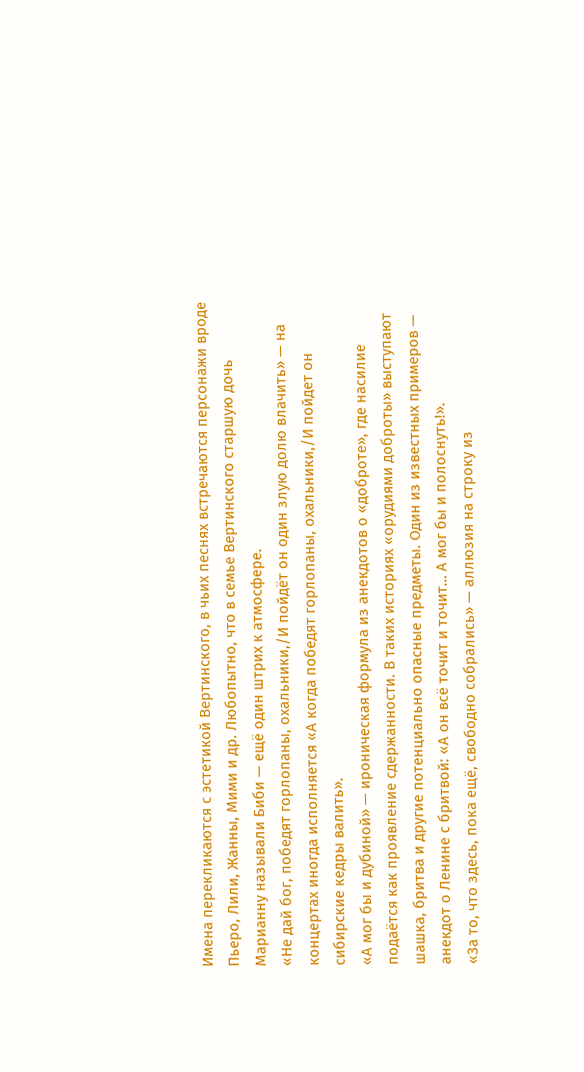Имена перекликаются с эстетикой Вертинского, в чьих песнях встречаются персонажи вроде Пьеро, Лили, Жанны, Мими и др. Любопытно, что в семье Вертинского старшую дочь Марианну называли Биби — ещё один штрих к атмосфере.
«Не дай бог, победят горлопаны, охальники,/И пойдёт он один злую долю влачить» — на концертах иногда исполняется «А когда победят горлопаны, охальники,/И пойдет он сибирские кедры валить».
«А мог бы и дубиной» — ироническая формула из анекдотов о «доброте», где насилие подаётся как проявление сдержанности. В таких историях «орудиями доброты» выступают шашка, бритва и другие потенциально опасные предметы. Один из известных примеров — анекдот о Ленине с бритвой: «А он всё точит и точит… А мог бы и полоснуть!».
«За то, что здесь, пока ещё, свободно собрались» — аллюзия на строку из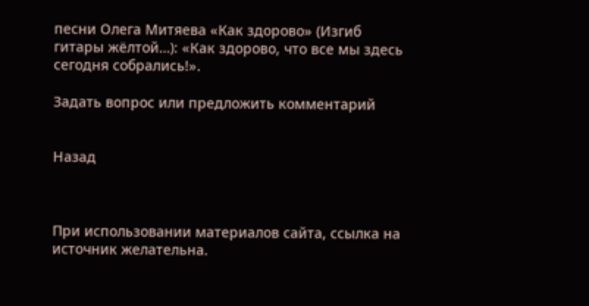песни Олега Митяева «Как здорово» (Изгиб гитары жёлтой…): «Как здорово, что все мы здесь сегодня собрались!».

Задать вопрос или предложить комментарий


Назад



При использовании материалов сайта, ссылка на источник желательна.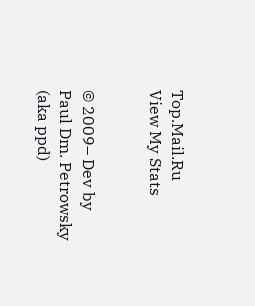Top.Mail.Ru
View My Stats


© 2009– Dev by Paul Dm. Petrowsky (aka ppd)